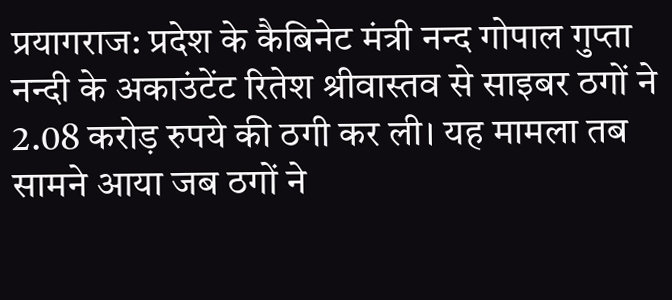प्रयागराज: प्रदेश के कैबिनेट मंत्री नन्द गोपाल गुप्ता नन्दी के अकाउंटेंट रितेश श्रीवास्तव से साइबर ठगों ने 2.08 करोड़ रुपये की ठगी कर ली। यह मामला तब सामने आया जब ठगों ने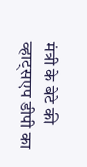मंत्री के बेटे की व्हाट्सएप डीपी का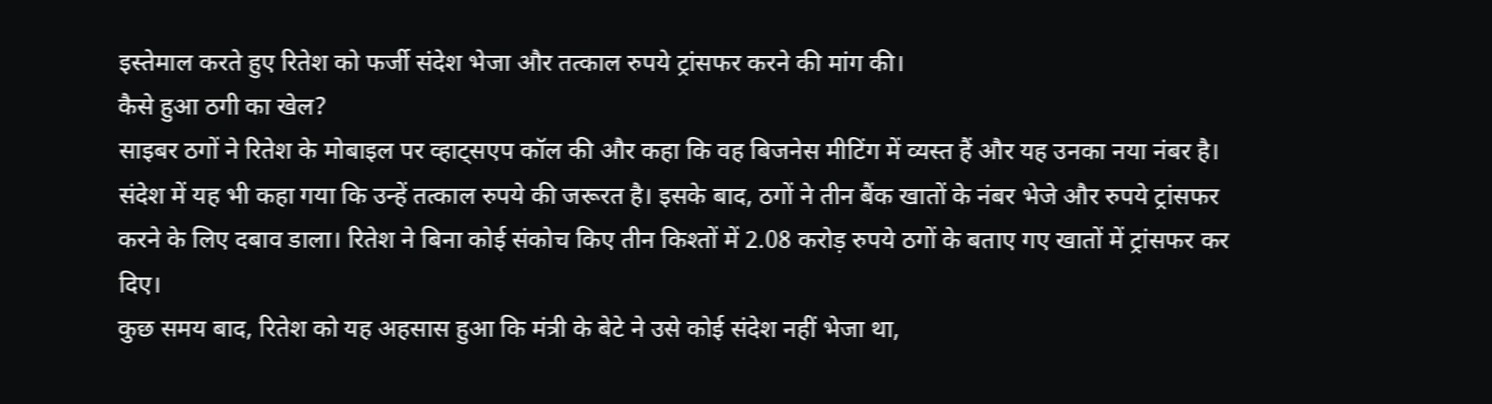इस्तेमाल करते हुए रितेश को फर्जी संदेश भेजा और तत्काल रुपये ट्रांसफर करने की मांग की।
कैसे हुआ ठगी का खेल?
साइबर ठगों ने रितेश के मोबाइल पर व्हाट्सएप कॉल की और कहा कि वह बिजनेस मीटिंग में व्यस्त हैं और यह उनका नया नंबर है। संदेश में यह भी कहा गया कि उन्हें तत्काल रुपये की जरूरत है। इसके बाद, ठगों ने तीन बैंक खातों के नंबर भेजे और रुपये ट्रांसफर करने के लिए दबाव डाला। रितेश ने बिना कोई संकोच किए तीन किश्तों में 2.08 करोड़ रुपये ठगों के बताए गए खातों में ट्रांसफर कर दिए।
कुछ समय बाद, रितेश को यह अहसास हुआ कि मंत्री के बेटे ने उसे कोई संदेश नहीं भेजा था,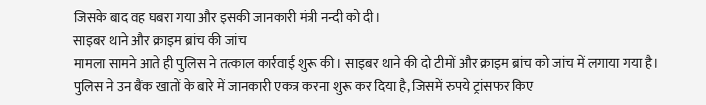जिसके बाद वह घबरा गया और इसकी जानकारी मंत्री नन्दी को दी।
साइबर थाने और क्राइम ब्रांच की जांच
मामला सामने आते ही पुलिस ने तत्काल कार्रवाई शुरू की। साइबर थाने की दो टीमों और क्राइम ब्रांच को जांच में लगाया गया है। पुलिस ने उन बैंक खातों के बारे में जानकारी एकत्र करना शुरू कर दिया है, जिसमें रुपये ट्रांसफर किए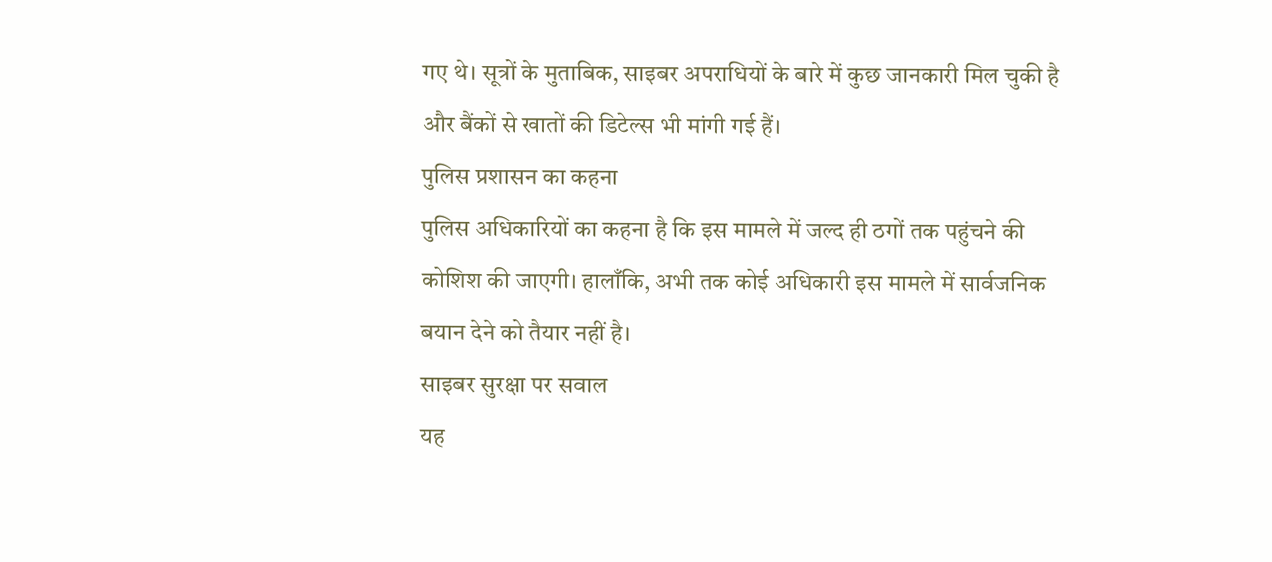गए थे। सूत्रों के मुताबिक, साइबर अपराधियों के बारे में कुछ जानकारी मिल चुकी है और बैंकों से खातों की डिटेल्स भी मांगी गई हैं।
पुलिस प्रशासन का कहना
पुलिस अधिकारियों का कहना है कि इस मामले में जल्द ही ठगों तक पहुंचने की कोशिश की जाएगी। हालाँकि, अभी तक कोई अधिकारी इस मामले में सार्वजनिक बयान देने को तैयार नहीं है।
साइबर सुरक्षा पर सवाल
यह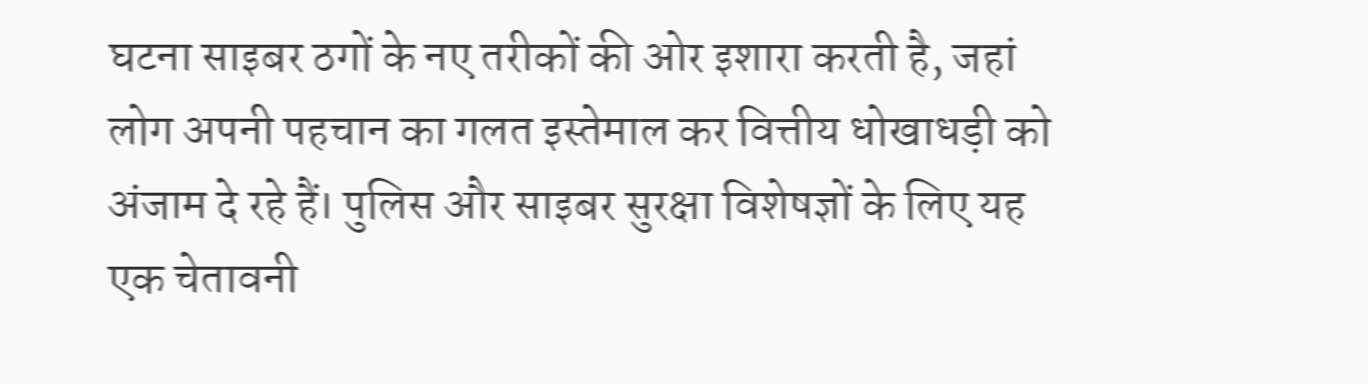घटना साइबर ठगों के नए तरीकों की ओर इशारा करती है, जहां लोग अपनी पहचान का गलत इस्तेमाल कर वित्तीय धोखाधड़ी को अंजाम दे रहे हैं। पुलिस और साइबर सुरक्षा विशेषज्ञों के लिए यह एक चेतावनी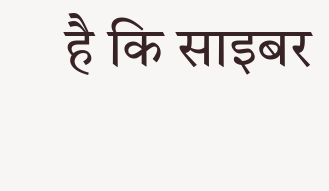है कि साइबर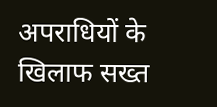अपराधियों के खिलाफ सख्त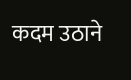कदम उठाने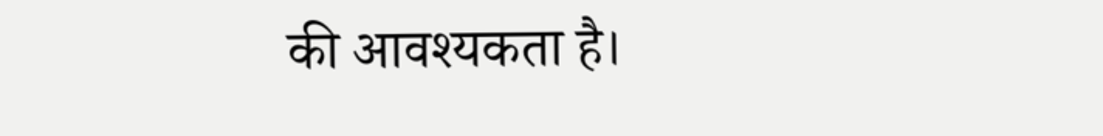की आवश्यकता है।